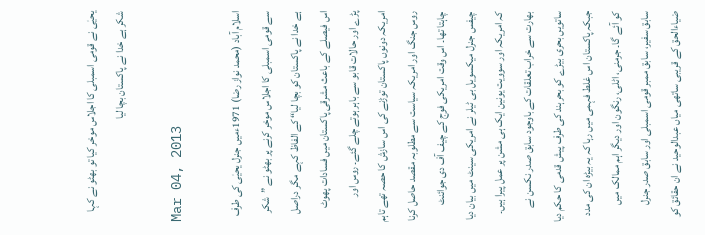یحیٰی نے قومی اسمبلی کا اجلاس موخر کیا تو بھٹو نے کہا شکر ہے خدا نے پاکستان بچا لیا

Mar 04, 2013

اسلام آباد (محمد نواز رضا) 1971ءمیں جنرل یحیٰی کی طرف سے قومی اسمبلی کا اجلاس موخر کرنے پر بھٹو نے ”شکر ہے خدا نے پاکستان کو بچا لیا“ کے الفاظ کہے مگر دراصل اس فیصلے کے باعث مشرقی پاکستان میں فسادات پھوٹ پڑے اور حالات قابو سے باہر ہوتے چلے گئے۔ روس اور امریکہ دونوں پاکستان توڑنے کی اس سازش کا حصہ تھے تاہم روس جنگ اور امریکہ سیاست سے مطلوبہ مقصد حاصل کرنا چاہتا تھا۔ اس وقت امریکی فوج کے چیف آف دی جوائنٹ چیفس جنرل میکسویل بی ٹیلر نے امریکی سینٹ میں بیان دیا کہ امریکہ اور سوویت یونین ایک ہی مشن پر عمل پیرا ہیں۔ بھارت سے خراب تعلقات کے باوجود سابق صدر نکسن نے ساتویں بحری بیڑے کو بحرہند کی طرف پیش قدمی کا حکم دیا جبکہ پاکستان اس غلط فہمی میں رہا کہ یہ بیڑہ ان کی مدد کو آئے گا۔ جرمنی، اٹلی، رنگون اور دیگر اہم ممالک میں سابق سفیر، سابق ممبر قومی اسمبلی اور سابق صدر جنرل ضیاءالحق کے قریبی ساتھی میاں عبدالوحید نے ان حقائق کو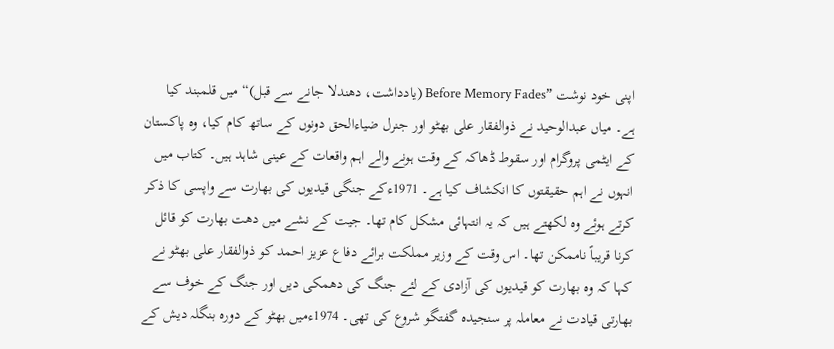اپنی خود نوشت ”Before Memory Fades (یادداشت، دھندلا جانے سے قبل)“ میں قلمبند کیا ہے۔ میاں عبدالوحید نے ذوالفقار علی بھٹو اور جنرل ضیاءالحق دونوں کے ساتھ کام کیا، وہ پاکستان کے ایٹمی پروگرام اور سقوط ڈھاکہ کے وقت ہونے والے اہم واقعات کے عینی شاہد ہیں۔ کتاب میں انہوں نے اہم حقیقتوں کا انکشاف کیا ہے۔ 1971ءکے جنگی قیدیوں کی بھارت سے واپسی کا ذکر کرتے ہوئے وہ لکھتے ہیں کہ یہ انتہائی مشکل کام تھا۔ جیت کے نشے میں دھت بھارت کو قائل کرنا قریباً ناممکن تھا۔ اس وقت کے وزیر مملکت برائے دفاع عزیز احمد کو ذوالفقار علی بھٹو نے کہا کہ وہ بھارت کو قیدیوں کی آزادی کے لئے جنگ کی دھمکی دیں اور جنگ کے خوف سے بھارتی قیادت نے معاملہ پر سنجیدہ گفتگو شروع کی تھی۔ 1974ءمیں بھٹو کے دورہ بنگلہ دیش کے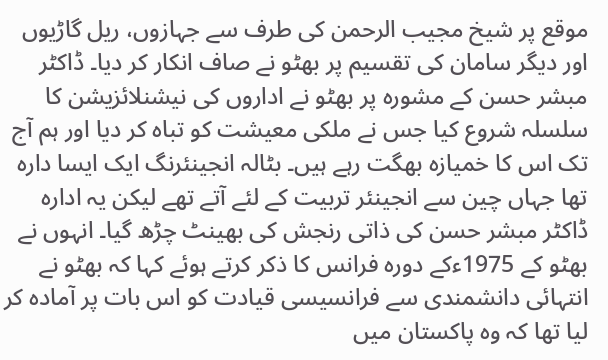موقع پر شیخ مجیب الرحمن کی طرف سے جہازوں، ریل گاڑیوں اور دیگر سامان کی تقسیم پر بھٹو نے صاف انکار کر دیا۔ ڈاکٹر مبشر حسن کے مشورہ پر بھٹو نے اداروں کی نیشنلائزیشن کا سلسلہ شروع کیا جس نے ملکی معیشت کو تباہ کر دیا اور ہم آج تک اس کا خمیازہ بھگت رہے ہیں۔ بٹالہ انجینئرنگ ایک ایسا دارہ تھا جہاں چین سے انجینئر تربیت کے لئے آتے تھے لیکن یہ ادارہ ڈاکٹر مبشر حسن کی ذاتی رنجش کی بھینٹ چڑھ گیا۔ انہوں نے بھٹو کے 1975ءکے دورہ فرانس کا ذکر کرتے ہوئے کہا کہ بھٹو نے انتہائی دانشمندی سے فرانسیسی قیادت کو اس بات پر آمادہ کر لیا تھا کہ وہ پاکستان میں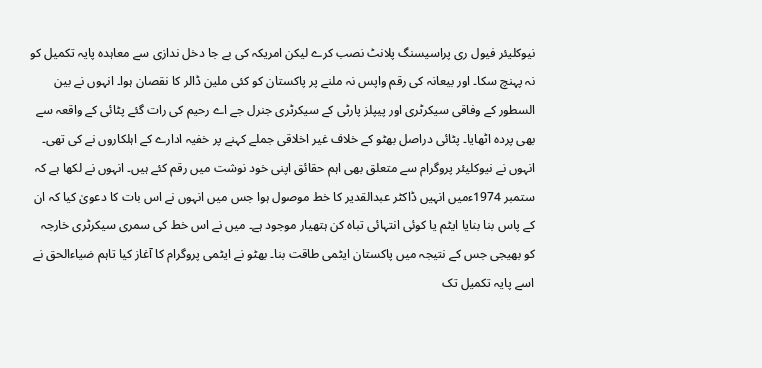نیوکلیئر فیول ری پراسیسنگ پلانٹ نصب کرے لیکن امریکہ کی بے جا دخل ندازی سے معاہدہ پایہ تکمیل کو نہ پہنچ سکا۔ اور بیعانہ کی رقم واپس نہ ملنے پر پاکستان کو کئی ملین ڈالر کا نقصان ہوا۔ انہوں نے بین السطور کے وفاقی سیکرٹری اور پیپلز پارٹی کے سیکرٹری جنرل جے اے رحیم کی رات گئے پٹائی کے واقعہ سے بھی پردہ اٹھایا۔ پٹائی دراصل بھٹو کے خلاف غیر اخلاقی جملے کہنے پر خفیہ ادارے کے اہلکاروں نے کی تھی۔ انہوں نے نیوکلیئر پروگرام سے متعلق بھی اہم حقائق اپنی خود نوشت میں رقم کئے ہیں۔ انہوں نے لکھا ہے کہ ستمبر 1974ءمیں انہیں ڈاکٹر عبدالقدیر کا خط موصول ہوا جس میں انہوں نے اس بات کا دعویٰ کیا کہ ان کے پاس بنا بنایا ایٹم یا کوئی انتہائی تباہ کن ہتھیار موجود ہے۔ میں نے اس خط کی سمری سیکرٹری خارجہ کو بھیجی جس کے نتیجہ میں پاکستان ایٹمی طاقت بنا۔ بھٹو نے ایٹمی پروگرام کا آغاز کیا تاہم ضیاءالحق نے اسے پایہ تکمیل تک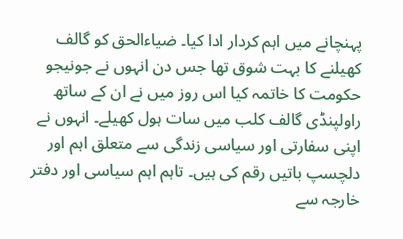پہنچانے میں اہم کردار ادا کیا۔ ضیاءالحق کو گالف کھیلنے کا بہت شوق تھا جس دن انہوں نے جونیجو حکومت کا خاتمہ کیا اس روز میں نے ان کے ساتھ راولپنڈی گالف کلب میں سات ہول کھیلے۔ انہوں نے اپنی سفارتی اور سیاسی زندگی سے متعلق اہم اور دلچسپ باتیں رقم کی ہیں۔ تاہم اہم سیاسی اور دفتر خارجہ سے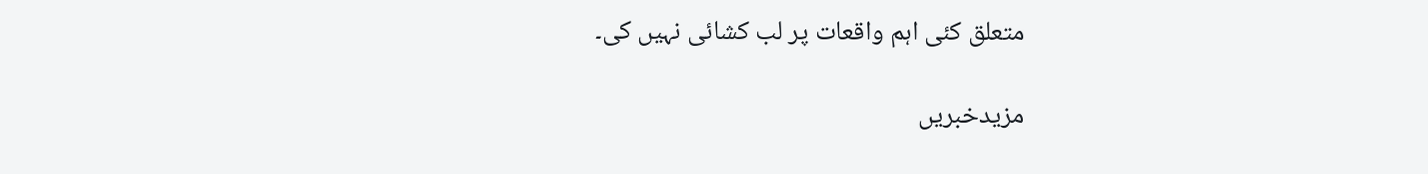متعلق کئی اہم واقعات پر لب کشائی نہیں کی۔

مزیدخبریں